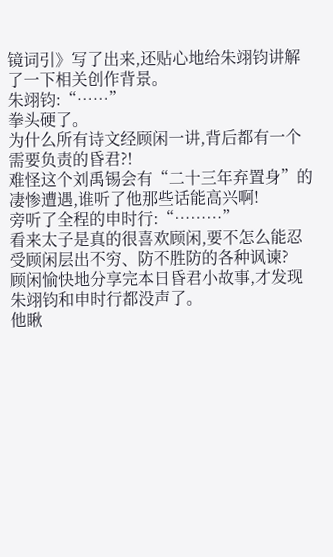镜词引》写了出来,还贴心地给朱翊钧讲解了一下相关创作背景。
朱翊钧:“……”
拳头硬了。
为什么所有诗文经顾闲一讲,背后都有一个需要负责的昏君?!
难怪这个刘禹锡会有“二十三年弃置身”的凄惨遭遇,谁听了他那些话能高兴啊!
旁听了全程的申时行:“………”
看来太子是真的很喜欢顾闲,要不怎么能忍受顾闲层出不穷、防不胜防的各种讽谏?
顾闲愉快地分享完本日昏君小故事,才发现朱翊钧和申时行都没声了。
他瞅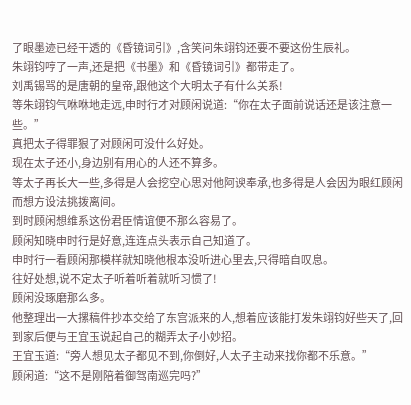了眼墨迹已经干透的《昏镜词引》,含笑问朱翊钧还要不要这份生辰礼。
朱翊钧哼了一声,还是把《书墨》和《昏镜词引》都带走了。
刘禹锡骂的是唐朝的皇帝,跟他这个大明太子有什么关系!
等朱翊钧气咻咻地走远,申时行才对顾闲说道:“你在太子面前说话还是该注意一些。”
真把太子得罪狠了对顾闲可没什么好处。
现在太子还小,身边别有用心的人还不算多。
等太子再长大一些,多得是人会挖空心思对他阿谀奉承,也多得是人会因为眼红顾闲而想方设法挑拨离间。
到时顾闲想维系这份君臣情谊便不那么容易了。
顾闲知晓申时行是好意,连连点头表示自己知道了。
申时行一看顾闲那模样就知晓他根本没听进心里去,只得暗自叹息。
往好处想,说不定太子听着听着就听习惯了!
顾闲没琢磨那么多。
他整理出一大摞稿件抄本交给了东宫派来的人,想着应该能打发朱翊钧好些天了,回到家后便与王宜玉说起自己的糊弄太子小妙招。
王宜玉道:“旁人想见太子都见不到,你倒好,人太子主动来找你都不乐意。”
顾闲道:“这不是刚陪着御驾南巡完吗?”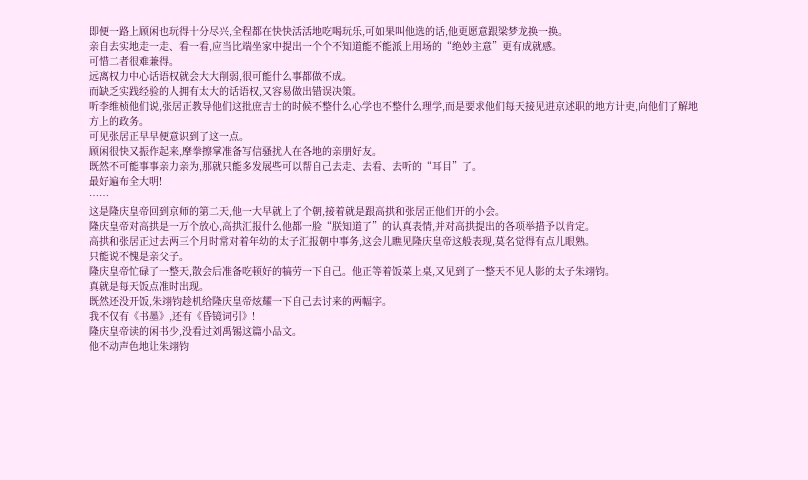即便一路上顾闲也玩得十分尽兴,全程都在快快活活地吃喝玩乐,可如果叫他选的话,他更愿意跟梁梦龙换一换。
亲自去实地走一走、看一看,应当比端坐家中提出一个个不知道能不能派上用场的“绝妙主意”更有成就感。
可惜二者很难兼得。
远离权力中心话语权就会大大削弱,很可能什么事都做不成。
而缺乏实践经验的人拥有太大的话语权,又容易做出错误决策。
听李维桢他们说,张居正教导他们这批庶吉士的时候不整什么心学也不整什么理学,而是要求他们每天接见进京述职的地方计吏,向他们了解地方上的政务。
可见张居正早早便意识到了这一点。
顾闲很快又振作起来,摩拳擦掌准备写信骚扰人在各地的亲朋好友。
既然不可能事事亲力亲为,那就只能多发展些可以帮自己去走、去看、去听的“耳目”了。
最好遍布全大明!
……
这是隆庆皇帝回到京师的第二天,他一大早就上了个朝,接着就是跟高拱和张居正他们开的小会。
隆庆皇帝对高拱是一万个放心,高拱汇报什么他都一脸“朕知道了”的认真表情,并对高拱提出的各项举措予以肯定。
高拱和张居正过去两三个月时常对着年幼的太子汇报朝中事务,这会儿瞧见隆庆皇帝这般表现,莫名觉得有点儿眼熟。
只能说不愧是亲父子。
隆庆皇帝忙碌了一整天,散会后准备吃顿好的犒劳一下自己。他正等着饭菜上桌,又见到了一整天不见人影的太子朱翊钧。
真就是每天饭点准时出现。
既然还没开饭,朱翊钧趁机给隆庆皇帝炫耀一下自己去讨来的两幅字。
我不仅有《书墨》,还有《昏镜词引》!
隆庆皇帝读的闲书少,没看过刘禹锡这篇小品文。
他不动声色地让朱翊钧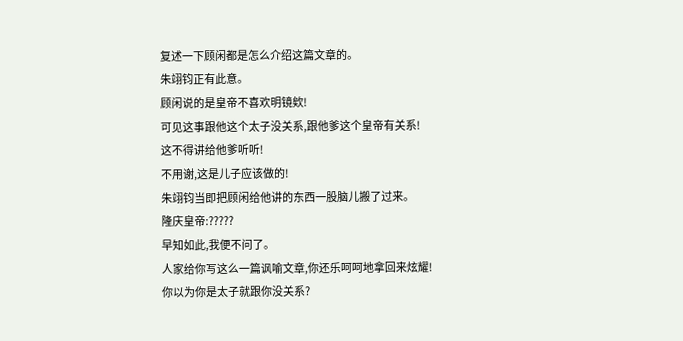复述一下顾闲都是怎么介绍这篇文章的。
朱翊钧正有此意。
顾闲说的是皇帝不喜欢明镜欸!
可见这事跟他这个太子没关系,跟他爹这个皇帝有关系!
这不得讲给他爹听听!
不用谢,这是儿子应该做的!
朱翊钧当即把顾闲给他讲的东西一股脑儿搬了过来。
隆庆皇帝:?????
早知如此,我便不问了。
人家给你写这么一篇讽喻文章,你还乐呵呵地拿回来炫耀!
你以为你是太子就跟你没关系?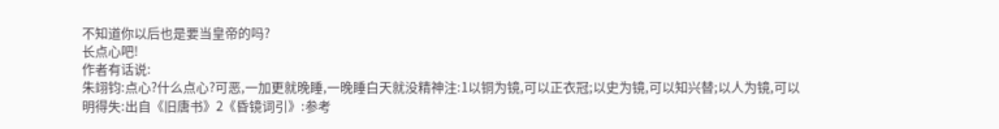不知道你以后也是要当皇帝的吗?
长点心吧!
作者有话说:
朱翊钧:点心?什么点心?可恶,一加更就晚睡,一晚睡白天就没精神注:1以铜为镜,可以正衣冠;以史为镜,可以知兴替;以人为镜,可以明得失:出自《旧唐书》2《昏镜词引》:参考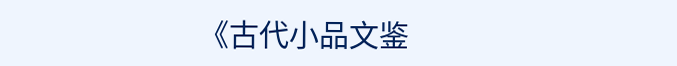《古代小品文鉴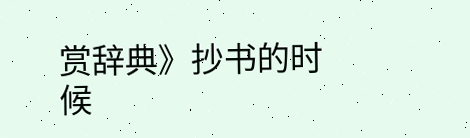赏辞典》抄书的时候